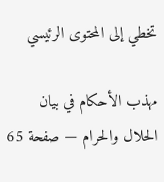تخطي إلى المحتوى الرئيسي

مهذب الأحكام في بيان الحلال والحرام — صفحة 65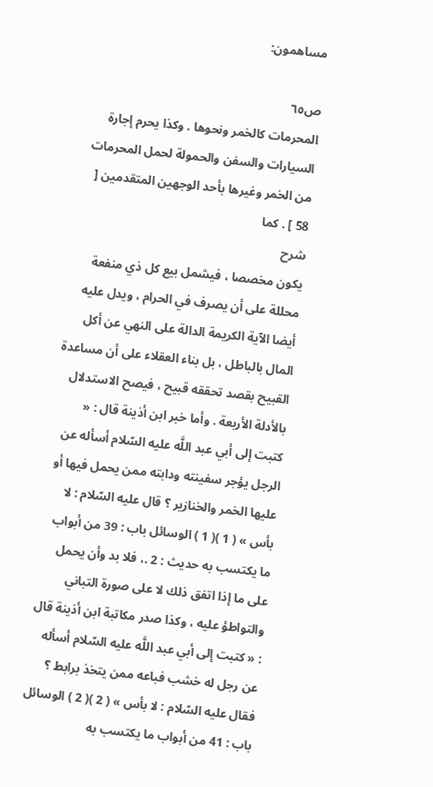مساهمون:

ص٦٥
المحرمات كالخمر ونحوها . وكذا يحرم إجارة السيارات والسفن والحمولة لحمل المحرمات من الخمر وغيرها بأحد الوجهين المتقدمين [ 58 ] . كما
شرح
يكون مخصصا ، فيشمل بيع كل ذي منفعة محللة على أن يصرف في الحرام ، ويدل عليه أيضا الآية الكريمة الدالة على النهي عن أكل المال بالباطل ، بل بناء العقلاء على أن مساعدة القبيح بقصد تحققه قبيح ، فيصح الاستدلال بالأدلة الأربعة . وأما خبر ابن أذينة قال : « كتبت إلى أبي عبد اللَّه عليه السّلام أسأله عن الرجل يؤجر سفينته ودابته ممن يحمل فيها أو عليها الخمر والخنازير ؟ قال عليه السّلام : لا بأس » ( 1 )( 1 ) الوسائل باب : 39 من أبواب ما يكتسب به حديث : 2 .، فلا بد وأن يحمل على ما إذا اتفق ذلك لا على صورة التباني والتواطؤ عليه ، وكذا صدر مكاتبة ابن أذينة قال : « كتبت إلى أبي عبد اللَّه عليه السّلام أسأله عن رجل له خشب فباعه ممن يتخذ برابط ؟ فقال عليه السّلام : لا بأس » ( 2 )( 2 ) الوسائل باب : 41 من أبواب ما يكتسب به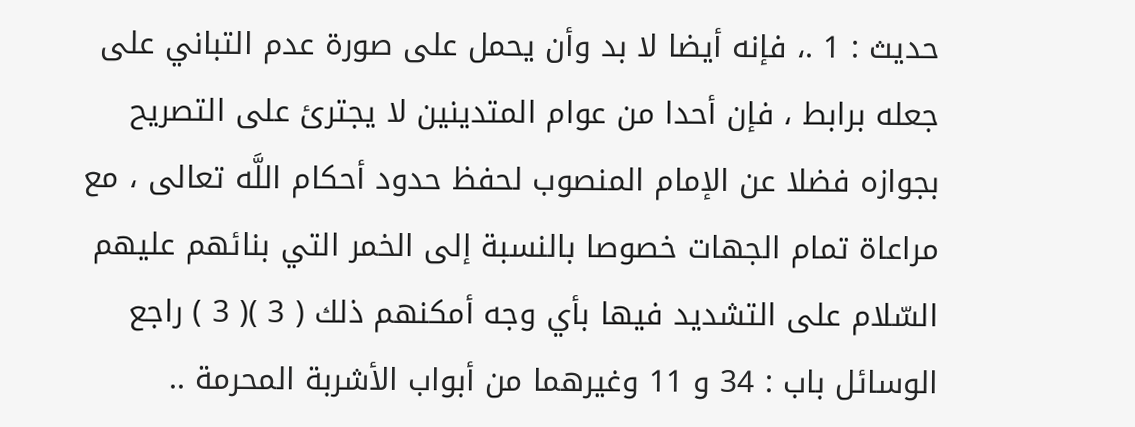حديث : 1 .، فإنه أيضا لا بد وأن يحمل على صورة عدم التباني على جعله برابط ، فإن أحدا من عوام المتدينين لا يجترئ على التصريح بجوازه فضلا عن الإمام المنصوب لحفظ حدود أحكام اللَّه تعالى ، مع مراعاة تمام الجهات خصوصا بالنسبة إلى الخمر التي بنائهم عليهم السّلام على التشديد فيها بأي وجه أمكنهم ذلك ( 3 )( 3 ) راجع الوسائل باب : 34 و 11 وغيرهما من أبواب الأشربة المحرمة ..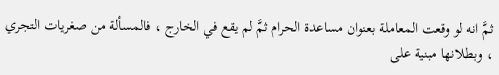ثمَّ انه لو وقعت المعاملة بعنوان مساعدة الحرام ثمَّ لم يقع في الخارج ، فالمسألة من صغريات التجري ، وبطلانها مبنية على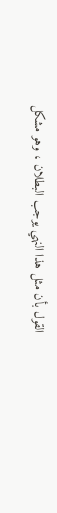القول بأن مثل هذا النهي يوجب البطلان ، وهو مشكل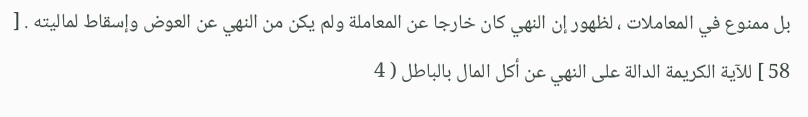بل ممنوع في المعاملات ، لظهور إن النهي كان خارجا عن المعاملة ولم يكن من النهي عن العوض وإسقاط لماليته . [ 58 ] للآية الكريمة الدالة على النهي عن أكل المال بالباطل ( 4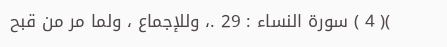)( 4 ) سورة النساء : 29 .، وللإجماع ، ولما مر من قبح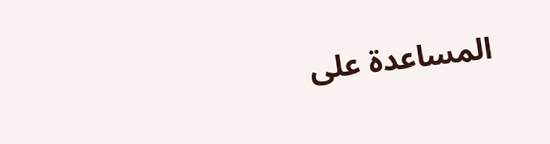المساعدة على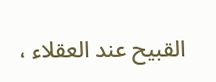القبيح عند العقلاء ،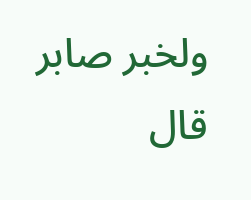ولخبر صابر قال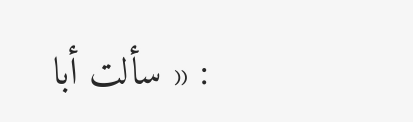: « سألت أبا